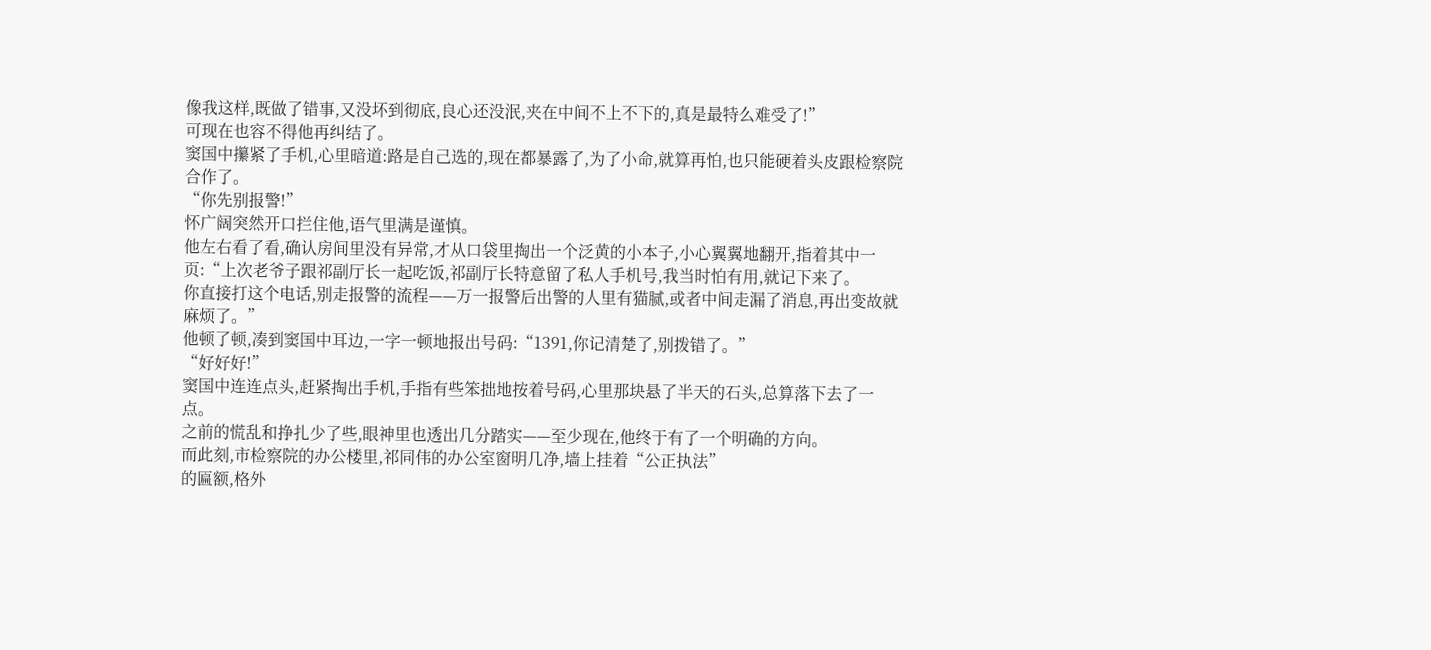像我这样,既做了错事,又没坏到彻底,良心还没泯,夹在中间不上不下的,真是最特么难受了!”
可现在也容不得他再纠结了。
窦国中攥紧了手机,心里暗道:路是自己选的,现在都暴露了,为了小命,就算再怕,也只能硬着头皮跟检察院合作了。
“你先别报警!”
怀广阔突然开口拦住他,语气里满是谨慎。
他左右看了看,确认房间里没有异常,才从口袋里掏出一个泛黄的小本子,小心翼翼地翻开,指着其中一页:“上次老爷子跟祁副厅长一起吃饭,祁副厅长特意留了私人手机号,我当时怕有用,就记下来了。
你直接打这个电话,别走报警的流程——万一报警后出警的人里有猫腻,或者中间走漏了消息,再出变故就麻烦了。”
他顿了顿,凑到窦国中耳边,一字一顿地报出号码:“1391,你记清楚了,别拨错了。”
“好好好!”
窦国中连连点头,赶紧掏出手机,手指有些笨拙地按着号码,心里那块悬了半天的石头,总算落下去了一点。
之前的慌乱和挣扎少了些,眼神里也透出几分踏实——至少现在,他终于有了一个明确的方向。
而此刻,市检察院的办公楼里,祁同伟的办公室窗明几净,墙上挂着“公正执法”
的匾额,格外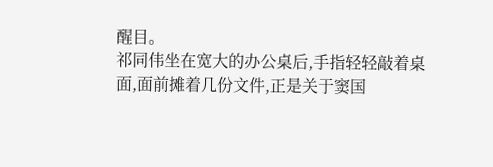醒目。
祁同伟坐在宽大的办公桌后,手指轻轻敲着桌面,面前摊着几份文件,正是关于窦国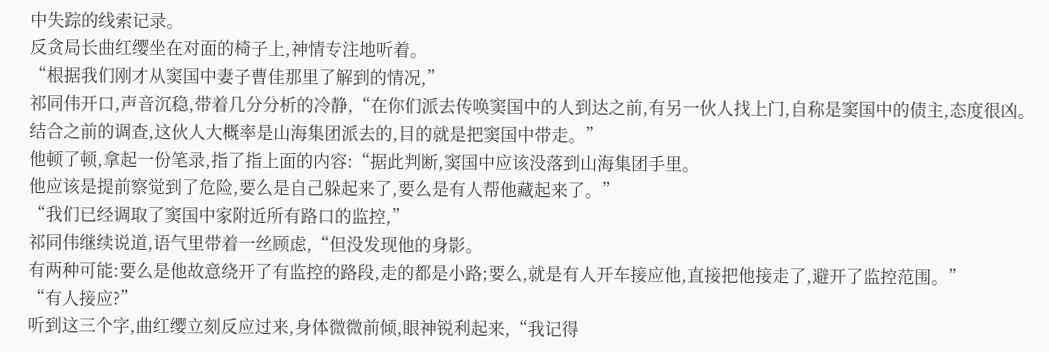中失踪的线索记录。
反贪局长曲红缨坐在对面的椅子上,神情专注地听着。
“根据我们刚才从窦国中妻子曹佳那里了解到的情况,”
祁同伟开口,声音沉稳,带着几分分析的冷静,“在你们派去传唤窦国中的人到达之前,有另一伙人找上门,自称是窦国中的债主,态度很凶。
结合之前的调查,这伙人大概率是山海集团派去的,目的就是把窦国中带走。”
他顿了顿,拿起一份笔录,指了指上面的内容:“据此判断,窦国中应该没落到山海集团手里。
他应该是提前察觉到了危险,要么是自己躲起来了,要么是有人帮他藏起来了。”
“我们已经调取了窦国中家附近所有路口的监控,”
祁同伟继续说道,语气里带着一丝顾虑,“但没发现他的身影。
有两种可能:要么是他故意绕开了有监控的路段,走的都是小路;要么,就是有人开车接应他,直接把他接走了,避开了监控范围。”
“有人接应?”
听到这三个字,曲红缨立刻反应过来,身体微微前倾,眼神锐利起来,“我记得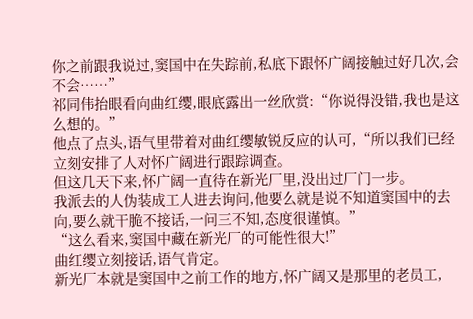你之前跟我说过,窦国中在失踪前,私底下跟怀广阔接触过好几次,会不会……”
祁同伟抬眼看向曲红缨,眼底露出一丝欣赏:“你说得没错,我也是这么想的。”
他点了点头,语气里带着对曲红缨敏锐反应的认可,“所以我们已经立刻安排了人对怀广阔进行跟踪调查。
但这几天下来,怀广阔一直待在新光厂里,没出过厂门一步。
我派去的人伪装成工人进去询问,他要么就是说不知道窦国中的去向,要么就干脆不接话,一问三不知,态度很谨慎。”
“这么看来,窦国中藏在新光厂的可能性很大!”
曲红缨立刻接话,语气肯定。
新光厂本就是窦国中之前工作的地方,怀广阔又是那里的老员工,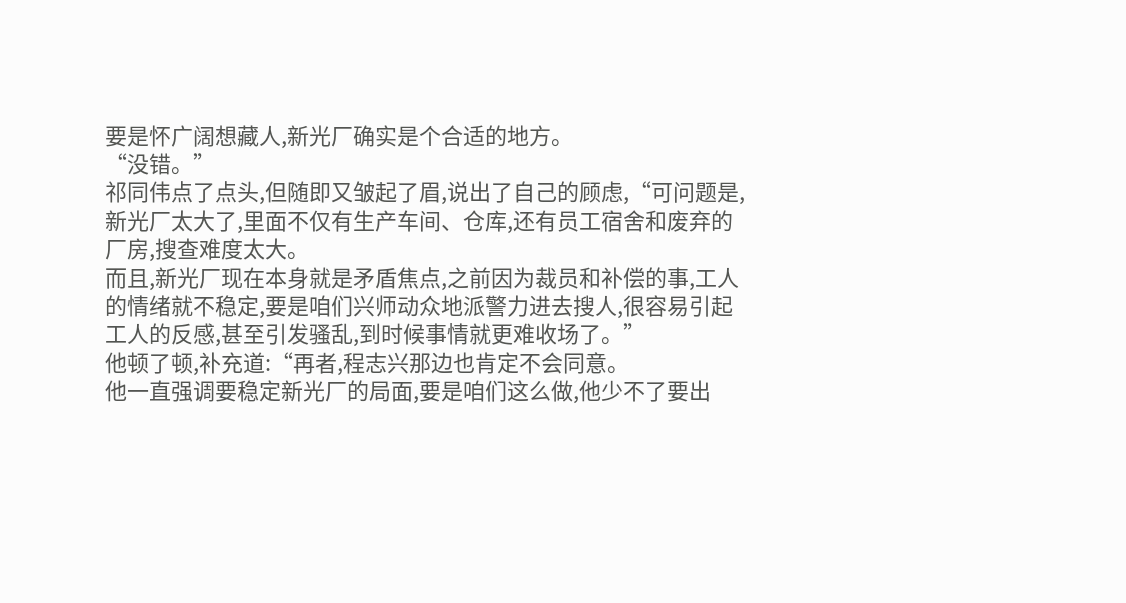要是怀广阔想藏人,新光厂确实是个合适的地方。
“没错。”
祁同伟点了点头,但随即又皱起了眉,说出了自己的顾虑,“可问题是,新光厂太大了,里面不仅有生产车间、仓库,还有员工宿舍和废弃的厂房,搜查难度太大。
而且,新光厂现在本身就是矛盾焦点,之前因为裁员和补偿的事,工人的情绪就不稳定,要是咱们兴师动众地派警力进去搜人,很容易引起工人的反感,甚至引发骚乱,到时候事情就更难收场了。”
他顿了顿,补充道:“再者,程志兴那边也肯定不会同意。
他一直强调要稳定新光厂的局面,要是咱们这么做,他少不了要出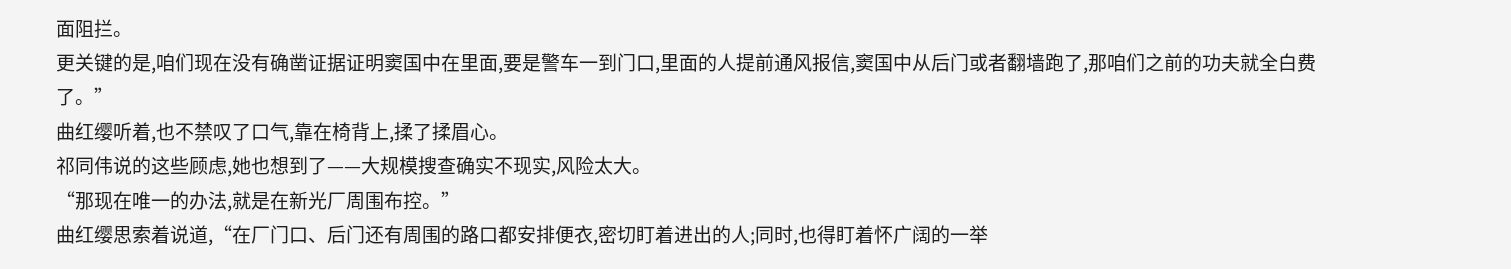面阻拦。
更关键的是,咱们现在没有确凿证据证明窦国中在里面,要是警车一到门口,里面的人提前通风报信,窦国中从后门或者翻墙跑了,那咱们之前的功夫就全白费了。”
曲红缨听着,也不禁叹了口气,靠在椅背上,揉了揉眉心。
祁同伟说的这些顾虑,她也想到了——大规模搜查确实不现实,风险太大。
“那现在唯一的办法,就是在新光厂周围布控。”
曲红缨思索着说道,“在厂门口、后门还有周围的路口都安排便衣,密切盯着进出的人;同时,也得盯着怀广阔的一举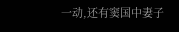一动,还有窦国中妻子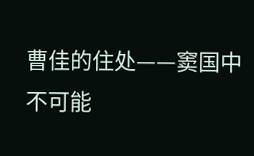曹佳的住处——窦国中不可能